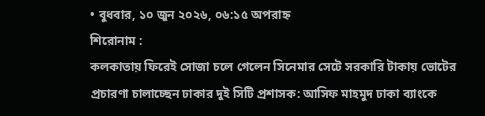• বুধবার, ১০ জুন ২০২৬, ০৬:১৫ অপরাহ্ন
শিরোনাম :
কলকাতায় ফিরেই সোজা চলে গেলেন সিনেমার সেটে সরকারি টাকায় ভোটের প্রচারণা চালাচ্ছেন ঢাকার দুই সিটি প্রশাসক: আসিফ মাহমুদ ঢাকা ব্যাংকে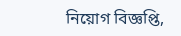নিয়োগ বিজ্ঞপ্তি,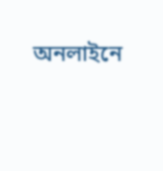অনলাইনে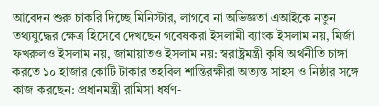আবেদন শুরু চাকরি দিচ্ছে মিনিস্টার, লাগবে না অভিজ্ঞতা এআইকে নতুন তথ্যযুদ্ধের ক্ষেত্র হিসেবে দেখছেন গবেষকরা ইসলামী ব্যাংক ইসলাম নয়, মির্জা ফখরুলও ইসলাম নয়, জামায়াতও ইসলাম নয়: স্বরাষ্ট্রমন্ত্রী কৃষি অর্থনীতি চাঙ্গা করতে ১০ হাজার কোটি টাকার তহবিল শান্তিরক্ষীরা অত্যন্ত সাহস ও নিষ্ঠার সঙ্গে কাজ করছেন: প্রধানমন্ত্রী রামিসা ধর্ষণ-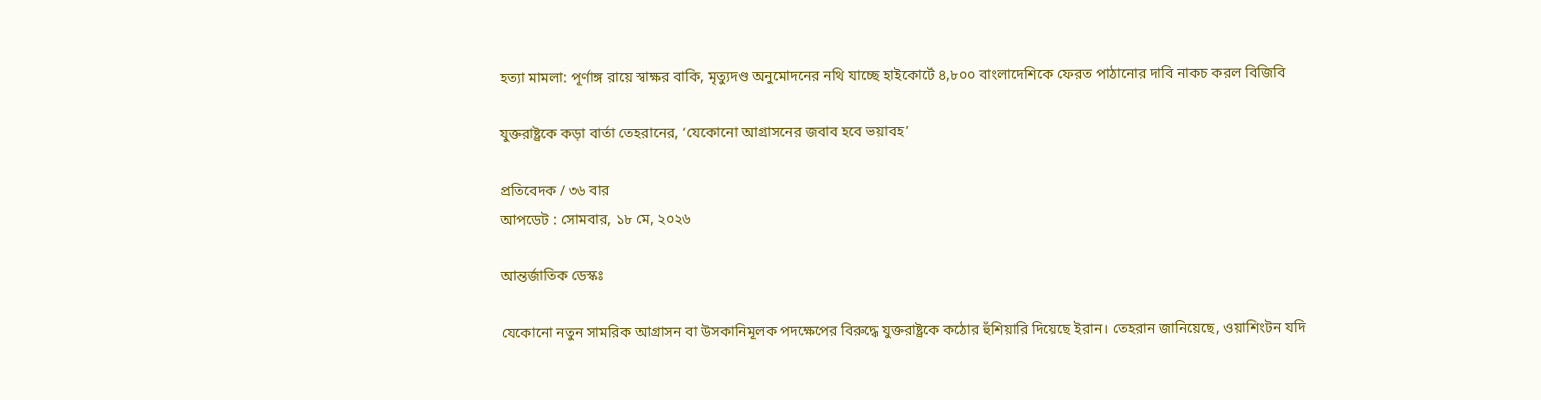হত্যা মামলা: পূর্ণাঙ্গ রায়ে স্বাক্ষর বাকি, মৃত্যুদণ্ড অনুমোদনের নথি যাচ্ছে হাইকোর্টে ৪,৮০০ বাংলাদেশিকে ফেরত পাঠানোর দাবি নাকচ করল বিজিবি

যুক্তরাষ্ট্রকে কড়া বার্তা তেহরানের, ‘যেকোনো আগ্রাসনের জবাব হবে ভয়াবহ’

প্রতিবেদক / ৩৬ বার
আপডেট : সোমবার, ১৮ মে, ২০২৬

আন্তর্জাতিক ডেস্কঃ

যেকোনো নতুন সামরিক আগ্রাসন বা উসকানিমূলক পদক্ষেপের বিরুদ্ধে যুক্তরাষ্ট্রকে কঠোর হুঁশিয়ারি দিয়েছে ইরান। তেহরান জানিয়েছে, ওয়াশিংটন যদি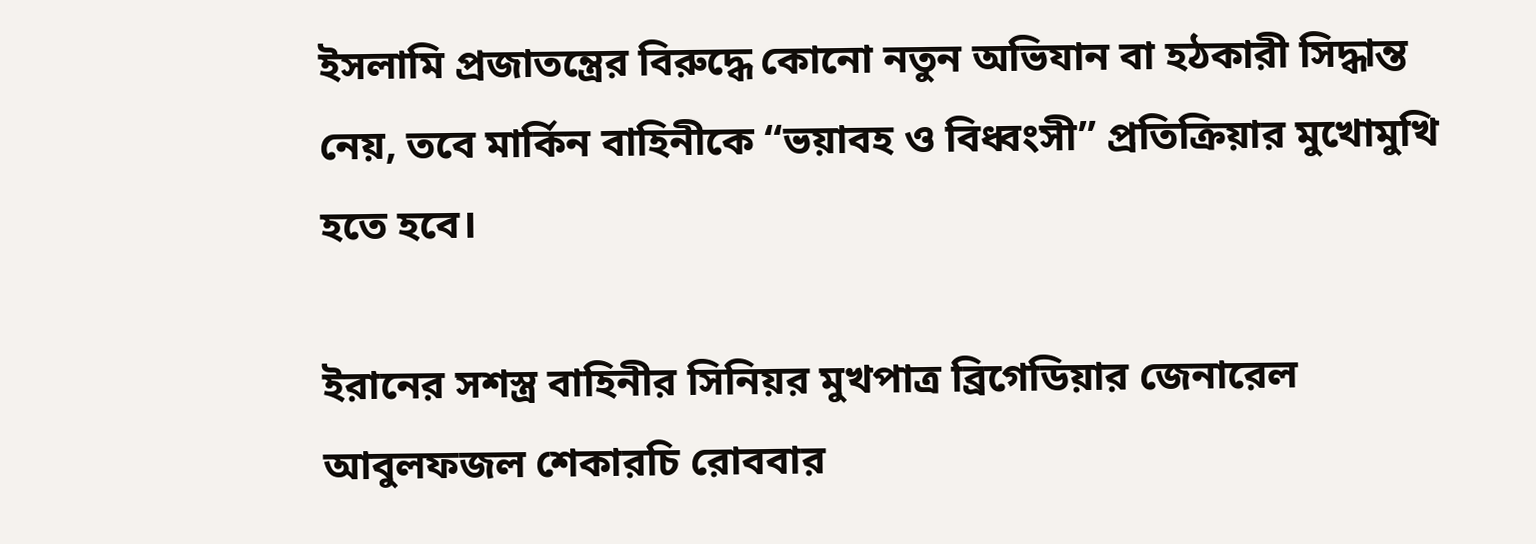ইসলামি প্রজাতন্ত্রের বিরুদ্ধে কোনো নতুন অভিযান বা হঠকারী সিদ্ধান্ত নেয়, তবে মার্কিন বাহিনীকে “ভয়াবহ ও বিধ্বংসী” প্রতিক্রিয়ার মুখোমুখি হতে হবে।

ইরানের সশস্ত্র বাহিনীর সিনিয়র মুখপাত্র ব্রিগেডিয়ার জেনারেল আবুলফজল শেকারচি রোববার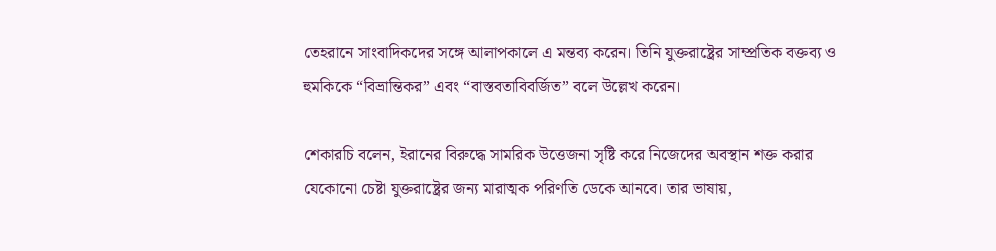তেহরানে সাংবাদিকদের সঙ্গে আলাপকালে এ মন্তব্য করেন। তিনি যুক্তরাষ্ট্রের সাম্প্রতিক বক্তব্য ও হুমকিকে “বিভ্রান্তিকর” এবং “বাস্তবতাবিবর্জিত” বলে উল্লেখ করেন।

শেকারচি বলেন, ইরানের বিরুদ্ধে সামরিক উত্তেজনা সৃষ্টি করে নিজেদের অবস্থান শক্ত করার যেকোনো চেষ্টা যুক্তরাষ্ট্রের জন্য মারাত্মক পরিণতি ডেকে আনবে। তার ভাষায়,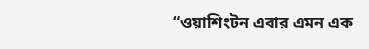“ওয়াশিংটন এবার এমন এক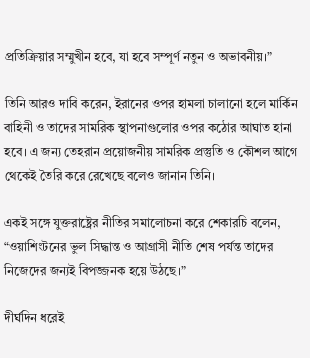প্রতিক্রিয়ার সম্মুখীন হবে, যা হবে সম্পূর্ণ নতুন ও অভাবনীয়।”

তিনি আরও দাবি করেন, ইরানের ওপর হামলা চালানো হলে মার্কিন বাহিনী ও তাদের সামরিক স্থাপনাগুলোর ওপর কঠোর আঘাত হানা হবে। এ জন্য তেহরান প্রয়োজনীয় সামরিক প্রস্তুতি ও কৌশল আগে থেকেই তৈরি করে রেখেছে বলেও জানান তিনি।

একই সঙ্গে যুক্তরাষ্ট্রের নীতির সমালোচনা করে শেকারচি বলেন, “ওয়াশিংটনের ভুল সিদ্ধান্ত ও আগ্রাসী নীতি শেষ পর্যন্ত তাদের নিজেদের জন্যই বিপজ্জনক হয়ে উঠছে।”

দীর্ঘদিন ধরেই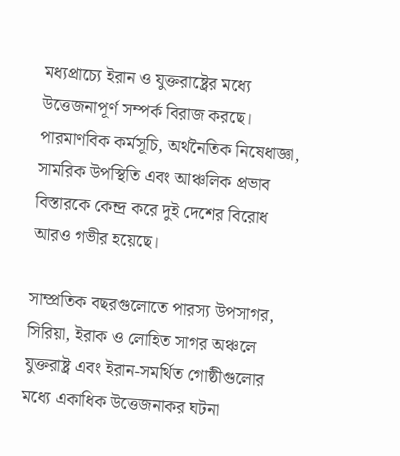মধ্যপ্রাচ্যে ইরান ও যুক্তরাষ্ট্রের মধ্যে উত্তেজনাপূর্ণ সম্পর্ক বিরাজ করছে। পারমাণবিক কর্মসূচি, অর্থনৈতিক নিষেধাজ্ঞা, সামরিক উপস্থিতি এবং আঞ্চলিক প্রভাব বিস্তারকে কেন্দ্র করে দুই দেশের বিরোধ আরও গভীর হয়েছে।

সাম্প্রতিক বছরগুলোতে পারস্য উপসাগর, সিরিয়া, ইরাক ও লোহিত সাগর অঞ্চলে যুক্তরাষ্ট্র এবং ইরান-সমর্থিত গোষ্ঠীগুলোর মধ্যে একাধিক উত্তেজনাকর ঘটনা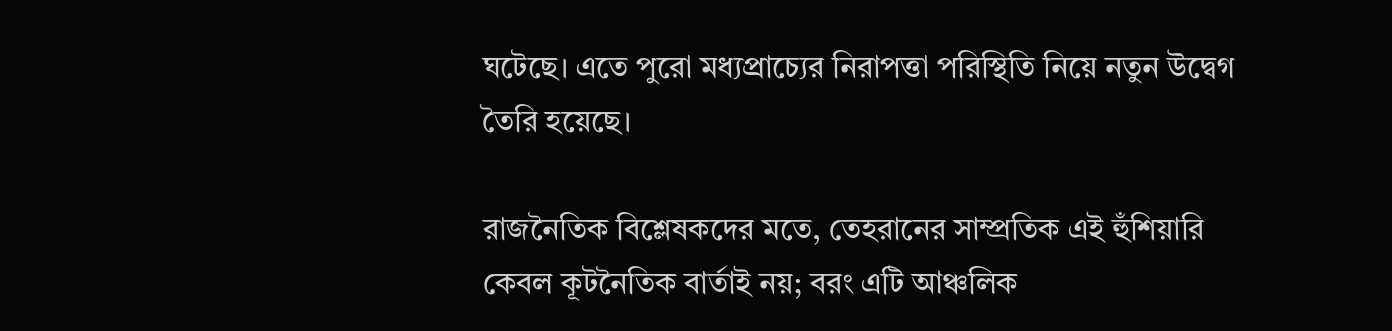ঘটেছে। এতে পুরো মধ্যপ্রাচ্যের নিরাপত্তা পরিস্থিতি নিয়ে নতুন উদ্বেগ তৈরি হয়েছে।

রাজনৈতিক বিশ্লেষকদের মতে, তেহরানের সাম্প্রতিক এই হুঁশিয়ারি কেবল কূটনৈতিক বার্তাই নয়; বরং এটি আঞ্চলিক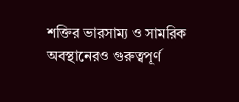শক্তির ভারসাম্য ও সামরিক অবস্থানেরও গুরুত্বপূর্ণ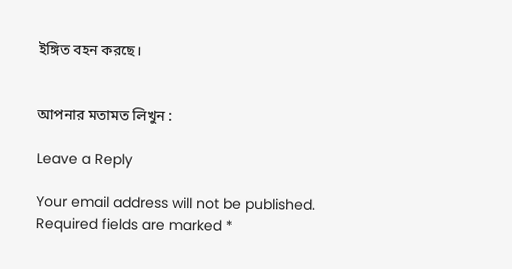ইঙ্গিত বহন করছে।


আপনার মতামত লিখুন :

Leave a Reply

Your email address will not be published. Required fields are marked *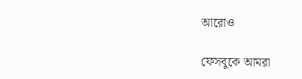আরোও

ফেসবুকে আমরা